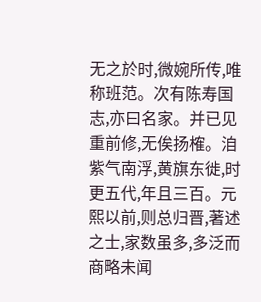无之於时,微婉所传,唯称班范。次有陈寿国志,亦曰名家。并已见重前修,无俟扬榷。洎紫气南浮,黄旗东徙,时更五代,年且三百。元熙以前,则总归晋,著述之士,家数虽多,多泛而商略未闻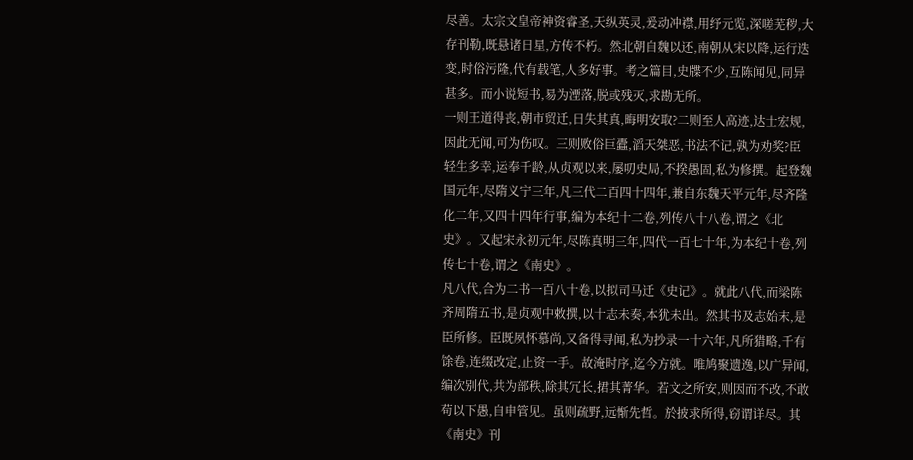尽善。太宗文皇帝神资睿圣,天纵英灵,爰动冲襟,用纾元览,深嗟芜秽,大存刊勒,既悬诸日星,方传不朽。然北朝自魏以还,南朝从宋以降,运行迭变,时俗污隆,代有载笔,人多好事。考之篇目,史牒不少,互陈闻见,同异甚多。而小说短书,易为湮落,脱或残灭,求勘无所。
一则王道得丧,朝市贸迁,日失其真,晦明安取?二则至人高迹,达士宏规,因此无闻,可为伤叹。三则败俗巨蠹,滔天桀恶,书法不记,孰为劝奖?臣轻生多幸,运奉千龄,从贞观以来,屡叨史局,不揆愚固,私为修撰。起登魏国元年,尽隋义宁三年,凡三代二百四十四年,兼自东魏天平元年,尽齐隆化二年,又四十四年行事,编为本纪十二卷,列传八十八卷,谓之《北史》。又起宋永初元年,尽陈真明三年,四代一百七十年,为本纪十卷,列传七十卷,谓之《南史》。
凡八代,合为二书一百八十卷,以拟司马迁《史记》。就此八代,而梁陈齐周隋五书,是贞观中敕撰,以十志未奏,本犹未出。然其书及志始末,是臣所修。臣既夙怀慕尚,又备得寻闻,私为抄录一十六年,凡所猎略,千有馀卷,连缀改定,止资一手。故淹时序,迄今方就。唯鸠聚遗逸,以广异闻,编次别代,共为部秩,除其冗长,捃其菁华。若文之所安,则因而不改,不敢苟以下愚,自申管见。虽则疏野,远惭先哲。於披求所得,窃谓详尽。其《南史》刊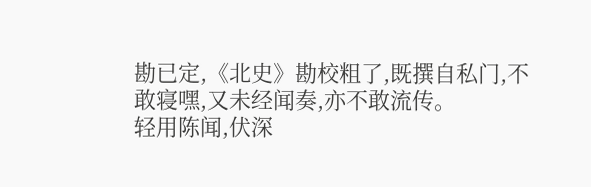勘已定,《北史》勘校粗了,既撰自私门,不敢寝嘿,又未经闻奏,亦不敢流传。
轻用陈闻,伏深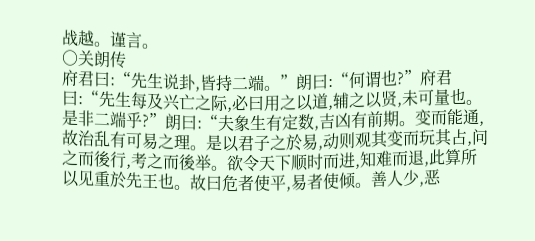战越。谨言。
○关朗传
府君曰:“先生说卦,皆持二端。”朗曰:“何谓也?”府君曰:“先生每及兴亡之际,必曰用之以道,辅之以贤,未可量也。是非二端乎?”朗曰:“夫象生有定数,吉凶有前期。变而能通,故治乱有可易之理。是以君子之於易,动则观其变而玩其占,问之而後行,考之而後举。欲令天下顺时而进,知难而退,此算所以见重於先王也。故曰危者使平,易者使倾。善人少,恶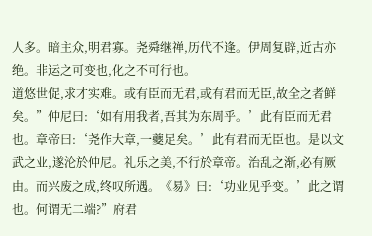人多。暗主众,明君寡。尧舜继禅,历代不逢。伊周复辟,近古亦绝。非运之可变也,化之不可行也。
道悠世促,求才实难。或有臣而无君,或有君而无臣,故全之者鲜矣。”仲尼曰:‘如有用我者,吾其为东周乎。’此有臣而无君也。章帝曰:‘尧作大章,一夔足矣。’此有君而无臣也。是以文武之业,遂沦於仲尼。礼乐之美,不行於章帝。治乱之渐,必有厥由。而兴废之成,终叹所遇。《易》曰:‘功业见乎变。’此之谓也。何谓无二端?”府君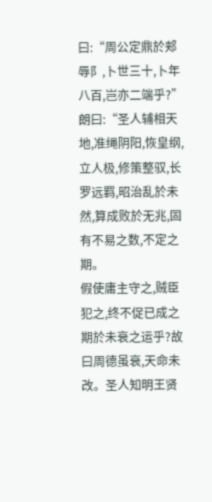曰:“周公定鼎於郏辱阝,卜世三十,卜年八百,岂亦二端乎?”朗曰:“圣人辅相天地,准绳阴阳,恢皇纲,立人极,修策整驭,长罗远羁,昭治乱於未然,算成败於无兆,固有不易之数,不定之期。
假使庸主守之,贼臣犯之,终不促已成之期於未衰之运乎?故曰周德虽衰,天命未改。圣人知明王贤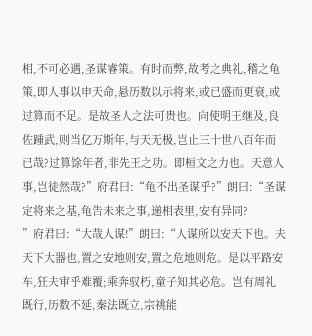相,不可必遇,圣谋睿策。有时而弊,故考之典礼,稽之龟策,即人事以申天命,悬历数以示将来,或已盛而更衰,或过算而不足。是故圣人之法可贵也。向使明王继及,良佐踵武,则当亿万斯年,与天无极,岂止三十世八百年而已哉?过算馀年者,非先王之功。即桓文之力也。天意人事,岂徒然哉?”府君曰:“龟不出圣谋乎?”朗曰:“圣谋定将来之基,龟告未来之事,递相表里,安有异同?
”府君曰:“大哉人谋!”朗曰:“人谋所以安天下也。夫天下大器也,置之安地则安,置之危地则危。是以平路安车,狂夫审乎难覆;乘奔驭朽,童子知其必危。岂有周礼既行,历数不延,秦法既立,宗祧能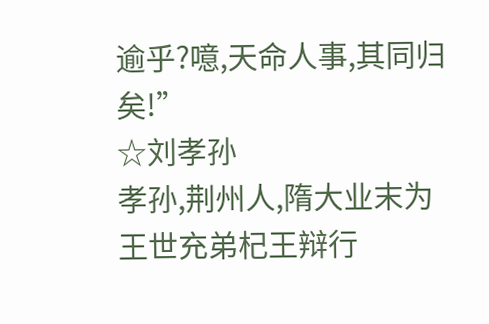逾乎?噫,天命人事,其同归矣!”
☆刘孝孙
孝孙,荆州人,隋大业末为王世充弟杞王辩行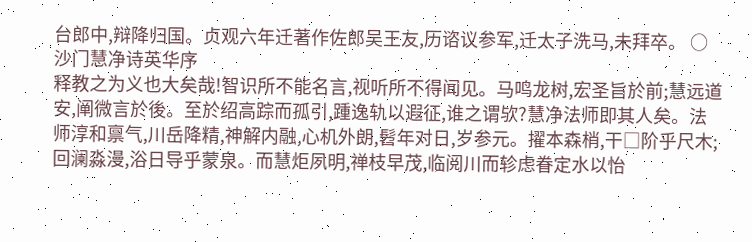台郎中,辩降归国。贞观六年迁著作佐郎吴王友,历谘议参军,迁太子洗马,未拜卒。 ○沙门慧净诗英华序
释教之为义也大矣哉!智识所不能名言,视听所不得闻见。马鸣龙树,宏圣旨於前;慧远道安,阐微言於後。至於绍高踪而孤引,踵逸轨以遐征,谁之谓欤?慧净法师即其人矣。法师淳和禀气,川岳降精,神解内融,心机外朗,髫年对日,岁参元。擢本森梢,干□阶乎尺木;回澜淼漫,浴日导乎蒙泉。而慧炬夙明,禅枝早茂,临阅川而轸虑眷定水以怡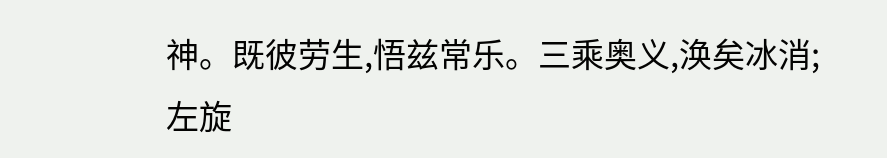神。既彼劳生,悟兹常乐。三乘奥义,涣矣冰消;
左旋